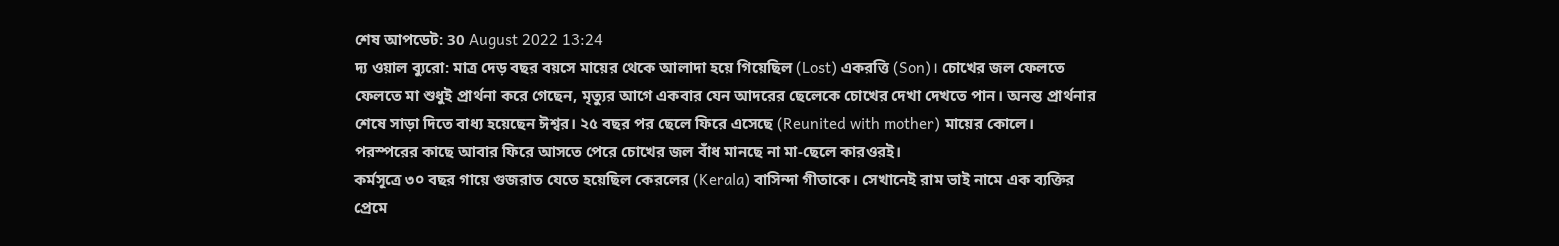শেষ আপডেট: 30 August 2022 13:24
দ্য ওয়াল ব্যুরো: মাত্র দেড় বছর বয়সে মায়ের থেকে আলাদা হয়ে গিয়েছিল (Lost) একরত্তি (Son)। চোখের জল ফেলতে ফেলতে মা শুধুই প্রার্থনা করে গেছেন, মৃত্যুর আগে একবার যেন আদরের ছেলেকে চোখের দেখা দেখতে পান। অনন্ত প্রার্থনার শেষে সাড়া দিতে বাধ্য হয়েছেন ঈশ্বর। ২৫ বছর পর ছেলে ফিরে এসেছে (Reunited with mother) মায়ের কোলে। পরস্পরের কাছে আবার ফিরে আসতে পেরে চোখের জল বাঁধ মানছে না মা-ছেলে কারওরই।
কর্মসূত্রে ৩০ বছর গায়ে গুজরাত যেতে হয়েছিল কেরলের (Kerala) বাসিন্দা গীতাকে। সেখানেই রাম ভাই নামে এক ব্যক্তির প্রেমে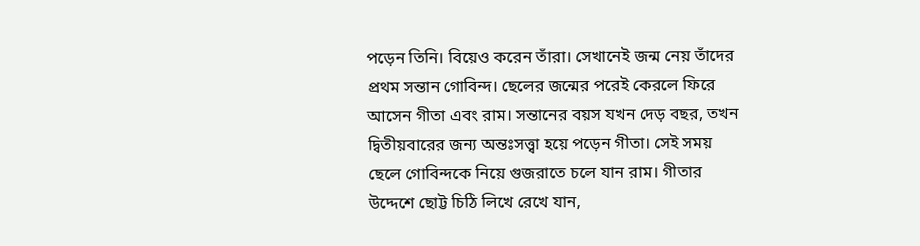পড়েন তিনি। বিয়েও করেন তাঁরা। সেখানেই জন্ম নেয় তাঁদের প্রথম সন্তান গোবিন্দ। ছেলের জন্মের পরেই কেরলে ফিরে আসেন গীতা এবং রাম। সন্তানের বয়স যখন দেড় বছর, তখন দ্বিতীয়বারের জন্য অন্তঃসত্ত্বা হয়ে পড়েন গীতা। সেই সময় ছেলে গোবিন্দকে নিয়ে গুজরাতে চলে যান রাম। গীতার উদ্দেশে ছোট্ট চিঠি লিখে রেখে যান,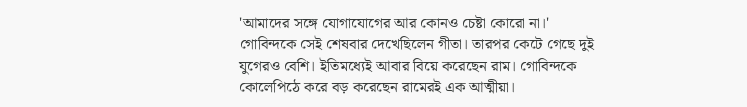'আমাদের সঙ্গে যোগাযোগের আর কোনও চেষ্টা কোরো না।'
গোবিন্দকে সেই শেষবার দেখেছিলেন গীতা। তারপর কেটে গেছে দুই যুগেরও বেশি। ইতিমধ্যেই আবার বিয়ে করেছেন রাম। গোবিন্দকে কোলেপিঠে করে বড় করেছেন রামেরই এক আত্মীয়া।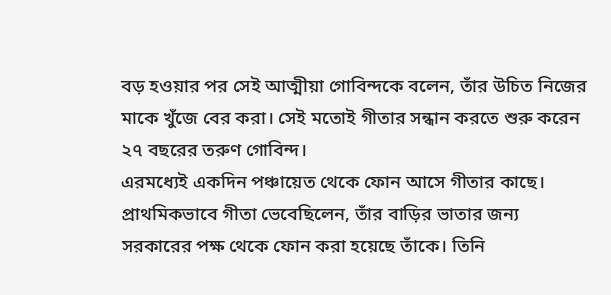বড় হওয়ার পর সেই আত্মীয়া গোবিন্দকে বলেন, তাঁর উচিত নিজের মাকে খুঁজে বের করা। সেই মতোই গীতার সন্ধান করতে শুরু করেন ২৭ বছরের তরুণ গোবিন্দ।
এরমধ্যেই একদিন পঞ্চায়েত থেকে ফোন আসে গীতার কাছে। প্রাথমিকভাবে গীতা ভেবেছিলেন, তাঁর বাড়ির ভাতার জন্য সরকারের পক্ষ থেকে ফোন করা হয়েছে তাঁকে। তিনি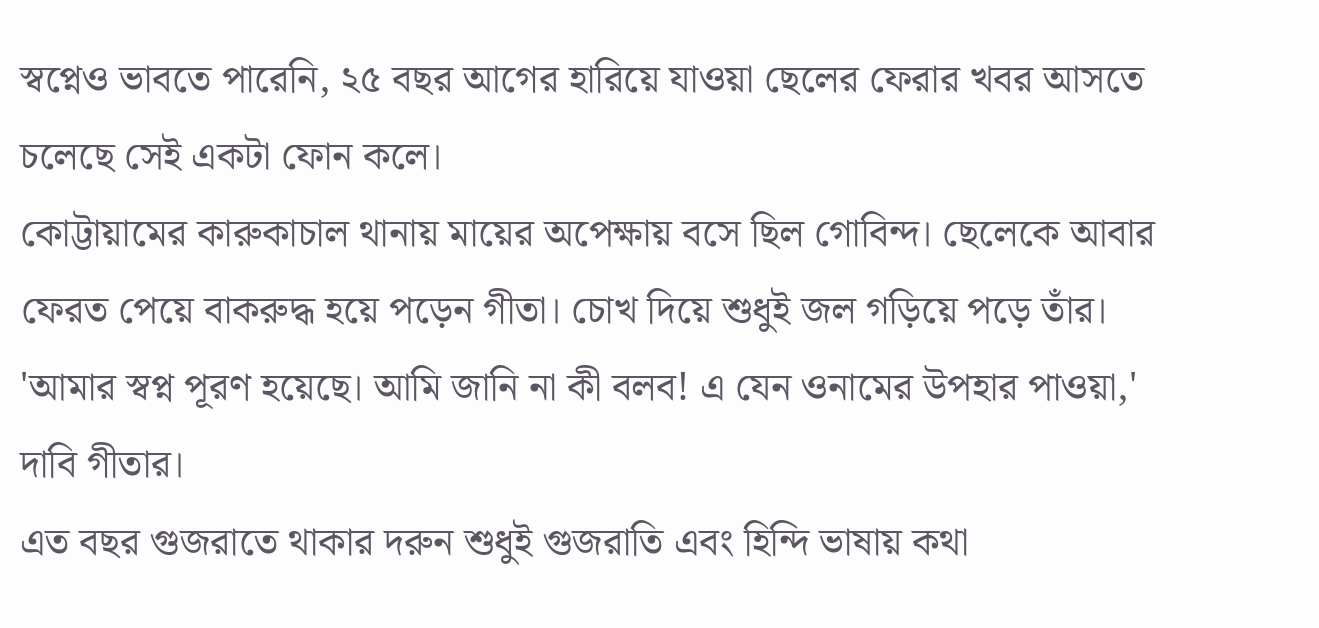স্বপ্নেও ভাবতে পারেনি, ২৫ বছর আগের হারিয়ে যাওয়া ছেলের ফেরার খবর আসতে চলেছে সেই একটা ফোন কলে।
কোট্টায়ামের কারুকাচাল থানায় মায়ের অপেক্ষায় বসে ছিল গোবিন্দ। ছেলেকে আবার ফেরত পেয়ে বাকরুদ্ধ হয়ে পড়েন গীতা। চোখ দিয়ে শুধুই জল গড়িয়ে পড়ে তাঁর। 'আমার স্বপ্ন পূরণ হয়েছে। আমি জানি না কী বলব! এ যেন ওনামের উপহার পাওয়া,' দাবি গীতার।
এত বছর গুজরাতে থাকার দরুন শুধুই গুজরাতি এবং হিন্দি ভাষায় কথা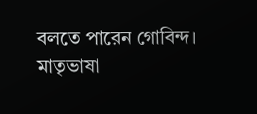বলতে পারেন গোবিন্দ। মাতৃভাষা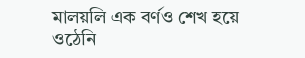মালয়লি এক বর্ণও শেখ হয়ে ওঠেনি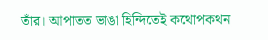তাঁর। আপাতত ভাঙা হিন্দিতেই কথোপকথন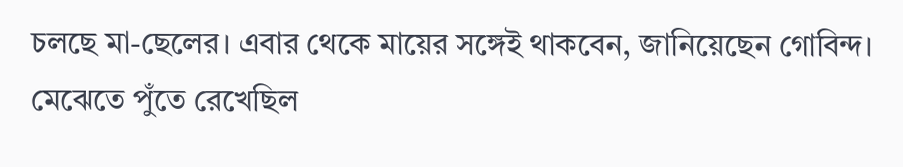চলছে মা-ছেলের। এবার থেকে মায়ের সঙ্গেই থাকবেন, জানিয়েছেন গোবিন্দ।
মেঝেতে পুঁতে রেখেছিল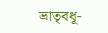ভ্রাতৃবধূ-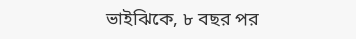ভাইঝিকে, ৮ বছর পর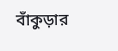বাঁকুড়ার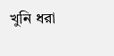খুনি ধরা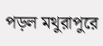পড়ল মথুরাপুরে